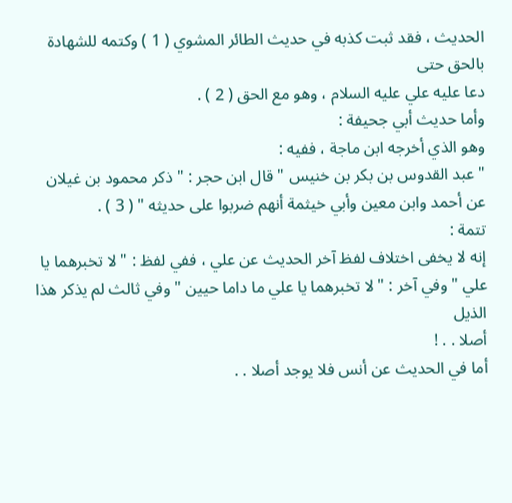الحديث ، فقد ثبت كذبه في حديث الطائر المشوي ( 1 ) وكتمه للشهادة بالحق حتى
دعا عليه علي عليه السلام ، وهو مع الحق ( 2 ) .
وأما حديث أبي جحيفة :
وهو الذي أخرجه ابن ماجة ، ففيه :
" عبد القدوس بن بكر بن خنيس " قال ابن حجر : " ذكر محمود بن غيلان
عن أحمد وابن معين وأبي خيثمة أنهم ضربوا على حديثه " ( 3 ) .
تتمة :
إنه لا يخفى اختلاف لفظ آخر الحديث عن علي ، ففي لفظ : " لا تخبرهما يا
علي " وفي آخر : " لا تخبرهما يا علي ما داما حيين " وفي ثالث لم يذكر هذا الذيل
أصلا . . !
أما في الحديث عن أنس فلا يوجد أصلا . .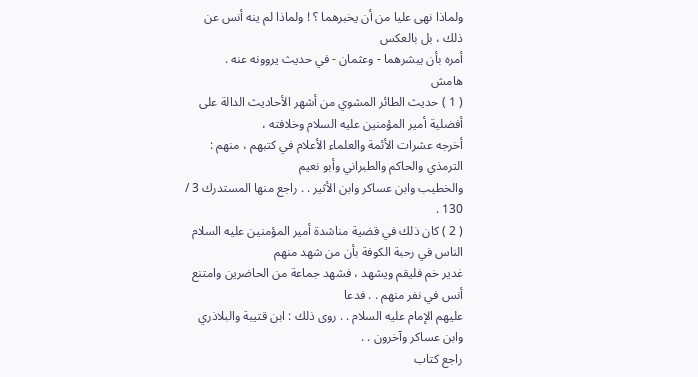ولماذا نهى عليا من أن يخبرهما ؟ ! ولماذا لم ينه أنس عن ذلك ، بل بالعكس
أمره بأن يبشرهما - وعثمان - في حديث يروونه عنه .
هامش
( 1 ) حديث الطائر المشوي من أشهر الأحاديث الدالة على أفضلية أمير المؤمنين عليه السلام وخلافته ،
أخرجه عشرات الأئمة والعلماء الأعلام في كتبهم ، منهم : الترمذي والحاكم والطبراني وأبو نعيم
والخطيب وابن عساكر وابن الأثير . . راجع منها المستدرك 3 / 130 .
( 2 ) كان ذلك في قضية مناشدة أمير المؤمنين عليه السلام الناس في رحبة الكوفة بأن من شهد منهم
غدير خم فليقم ويشهد ، فشهد جماعة من الحاضرين وامتنع أنس في نفر منهم . . فدعا
عليهم الإمام عليه السلام . . روى ذلك : ابن قتيبة والبلاذري وابن عساكر وآخرون . .
راجع كتاب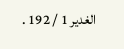الغدير 1 / 192 .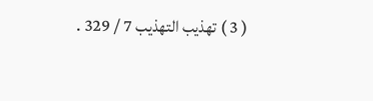( 3 ) تهذيب التهذيب 7 / 329 .